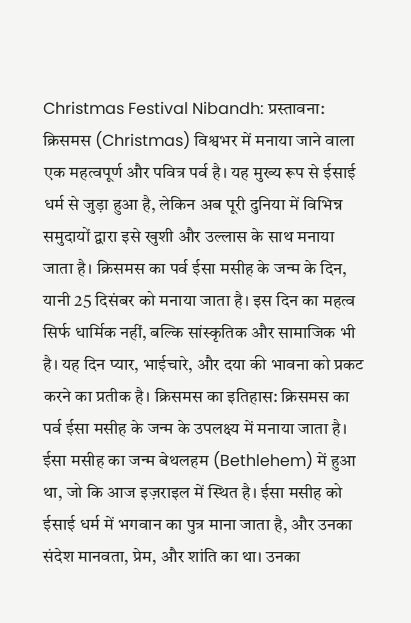Christmas Festival Nibandh: प्रस्तावना: क्रिसमस (Christmas) विश्वभर में मनाया जाने वाला एक महत्वपूर्ण और पवित्र पर्व है। यह मुख्य रूप से ईसाई धर्म से जुड़ा हुआ है, लेकिन अब पूरी दुनिया में विभिन्न समुदायों द्वारा इसे खुशी और उल्लास के साथ मनाया जाता है। क्रिसमस का पर्व ईसा मसीह के जन्म के दिन, यानी 25 दिसंबर को मनाया जाता है। इस दिन का महत्व सिर्फ धार्मिक नहीं, बल्कि सांस्कृतिक और सामाजिक भी है। यह दिन प्यार, भाईचारे, और दया की भावना को प्रकट करने का प्रतीक है। क्रिसमस का इतिहास: क्रिसमस का पर्व ईसा मसीह के जन्म के उपलक्ष्य में मनाया जाता है। ईसा मसीह का जन्म बेथलहम (Bethlehem) में हुआ था, जो कि आज इज़राइल में स्थित है। ईसा मसीह को ईसाई धर्म में भगवान का पुत्र माना जाता है, और उनका संदेश मानवता, प्रेम, और शांति का था। उनका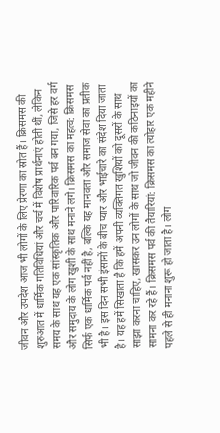जीवन और उपदेश आज भी लोगों के लिए प्रेरणा का स्रोत हैं। क्रिसमस की शुरुआत में धार्मिक गतिविधियां और चर्च में विशेष प्रार्थनाएं होती थीं, लेकिन समय के साथ यह एक सांस्कृतिक और पारिवारिक पर्व बन गया, जिसे हर वर्ग और समुदाय के लोग खुशी के साथ मनाने लगे। क्रिसमस का महत्व: क्रिसमस सिर्फ एक धार्मिक पर्व नहीं है, बल्कि यह मानवता और समाज सेवा का प्रतीक भी है। इस दिन सभी इंसानों के बीच प्यार और भाईचारे का संदेश दिया जाता है। यह हमें सिखाता है कि हमें अपनी व्यक्तिगत खुशियों को दूसरों के साथ साझा करना चाहिए, खासकर उन लोगों के साथ जो जीवन की कठिनाइयों का सामना कर रहे हैं। क्रिसमस पर्व की तैयारियां: क्रिसमस का त्योहार एक महीने पहले से ही मनाना शुरू हो जाता है। लोग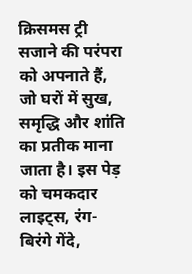क्रिसमस ट्री सजाने की परंपरा को अपनाते हैं, जो घरों में सुख, समृद्धि और शांति का प्रतीक माना जाता है। इस पेड़ को चमकदार लाइट्स, रंग-बिरंगे गेंदे,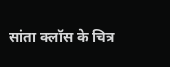सांता क्लॉस के चित्र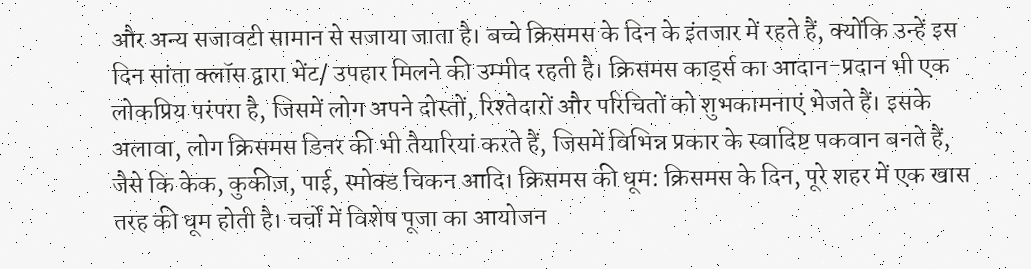और अन्य सजावटी सामान से सजाया जाता है। बच्चे क्रिसमस के दिन के इंतजार में रहते हैं, क्योंकि उन्हें इस दिन सांता क्लॉस द्वारा भेंट/ उपहार मिलने की उम्मीद रहती है। क्रिसमस कार्ड्स का आदान-प्रदान भी एक लोकप्रिय परंपरा है, जिसमें लोग अपने दोस्तों, रिश्तेदारों और परिचितों को शुभकामनाएं भेजते हैं। इसके अलावा, लोग क्रिसमस डिनर की भी तैयारियां करते हैं, जिसमें विभिन्न प्रकार के स्वादिष्ट पकवान बनते हैं, जैसे कि केक, कुकीज़, पाई, स्मोक्ड चिकन आदि। क्रिसमस की धूम: क्रिसमस के दिन, पूरे शहर में एक खास तरह की धूम होती है। चर्चों में विशेष पूजा का आयोजन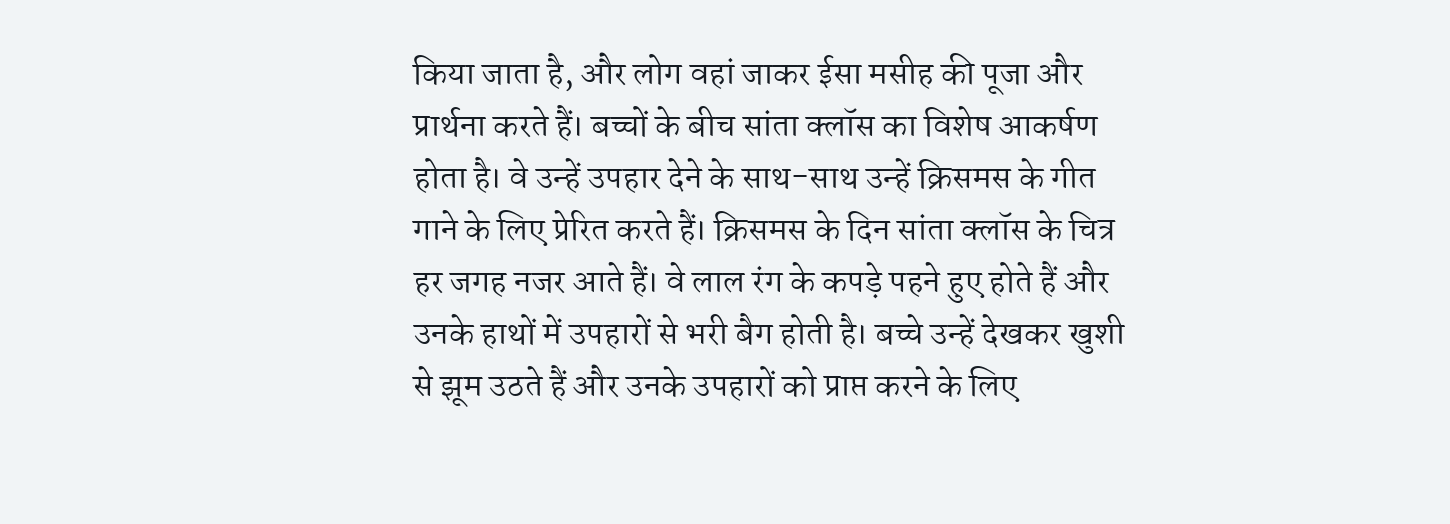किया जाता है, और लोग वहां जाकर ईसा मसीह की पूजा और प्रार्थना करते हैं। बच्चों के बीच सांता क्लॉस का विशेष आकर्षण होता है। वे उन्हें उपहार देने के साथ-साथ उन्हें क्रिसमस के गीत गाने के लिए प्रेरित करते हैं। क्रिसमस के दिन सांता क्लॉस के चित्र हर जगह नजर आते हैं। वे लाल रंग के कपड़े पहने हुए होते हैं और उनके हाथों में उपहारों से भरी बैग होती है। बच्चे उन्हें देखकर खुशी से झूम उठते हैं और उनके उपहारों को प्राप्त करने के लिए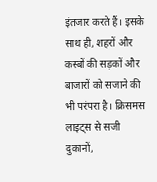इंतजार करते हैं। इसके साथ ही, शहरों और कस्बों की सड़कों और बाजारों को सजाने की भी परंपरा है। क्रिसमस लाइट्स से सजी दुकानों,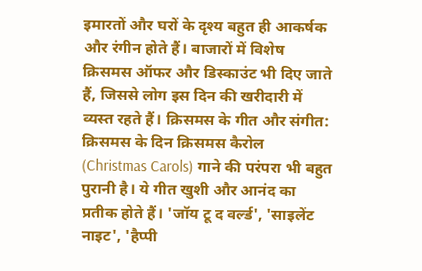इमारतों और घरों के दृश्य बहुत ही आकर्षक और रंगीन होते हैं। बाजारों में विशेष क्रिसमस ऑफर और डिस्काउंट भी दिए जाते हैं, जिससे लोग इस दिन की खरीदारी में व्यस्त रहते हैं। क्रिसमस के गीत और संगीत: क्रिसमस के दिन क्रिसमस कैरोल (Christmas Carols) गाने की परंपरा भी बहुत पुरानी है। ये गीत खुशी और आनंद का प्रतीक होते हैं। 'जॉय टू द वर्ल्ड', 'साइलेंट नाइट', 'हैप्पी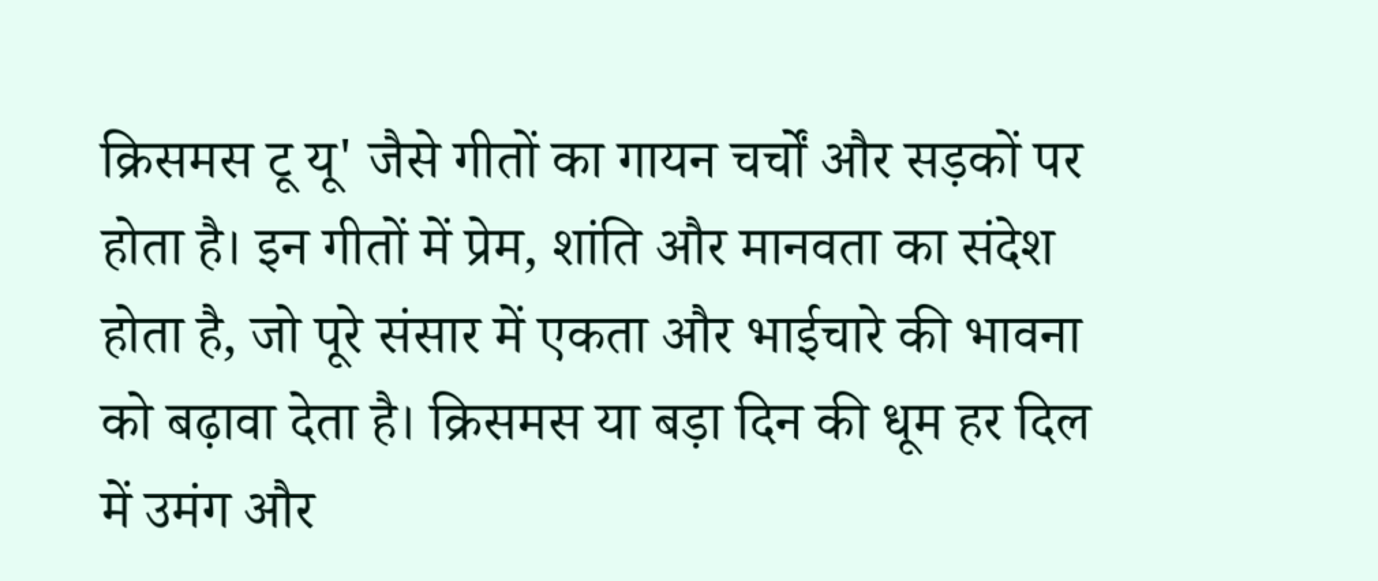क्रिसमस टू यू' जैसे गीतों का गायन चर्चों और सड़कों पर होता है। इन गीतों में प्रेम, शांति और मानवता का संदेश होता है, जो पूरे संसार में एकता और भाईचारे की भावना को बढ़ावा देता है। क्रिसमस या बड़ा दिन की धूम हर दिल में उमंग और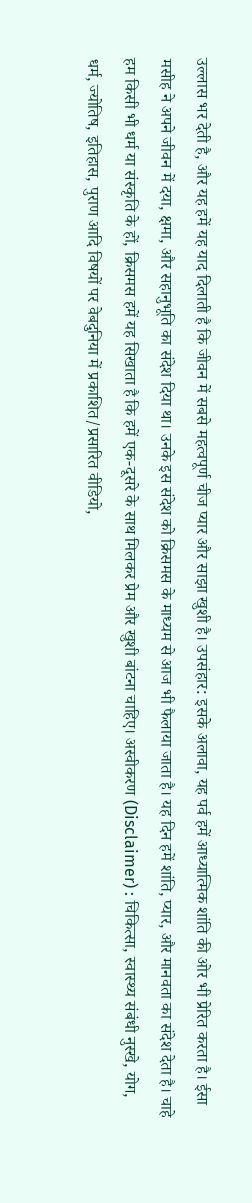उल्लास भर देती है, और यह हमें यह याद दिलाती है कि जीवन में सबसे महत्वपूर्ण चीज प्यार और साझा खुशी है। उपसंहार: इसके अलावा, यह पर्व हमें आध्यात्मिक शांति की ओर भी प्रेरित करता है। ईसा मसीह ने अपने जीवन में दया, क्षमा, और सहानुभूति का संदेश दिया था। उनके इस संदेश को क्रिसमस के माध्यम से आज भी फैलाया जाता है। यह दिन हमें शांति, प्यार, और मानवता का संदेश देता है। चाहे हम किसी भी धर्म या संस्कृति के हों, क्रिसमस हमें यह सिखाता है कि हमें एक-दूसरे के साथ मिलकर प्रेम और खुशी बांटना चाहिए। अस्वीकरण (Disclaimer) : चिकित्सा, स्वास्थ्य संबंधी नुस्खे, योग, धर्म, ज्योतिष, इतिहास, पुराण आदि विषयों पर वेबदुनिया में प्रकाशित/प्रसारित वीडियो,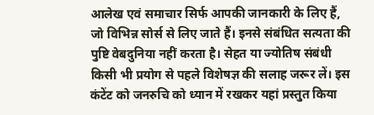आलेख एवं समाचार सिर्फ आपकी जानकारी के लिए हैं, जो विभिन्न सोर्स से लिए जाते हैं। इनसे संबंधित सत्यता की पुष्टि वेबदुनिया नहीं करता है। सेहत या ज्योतिष संबंधी किसी भी प्रयोग से पहले विशेषज्ञ की सलाह जरूर लें। इस कंटेंट को जनरुचि को ध्यान में रखकर यहां प्रस्तुत किया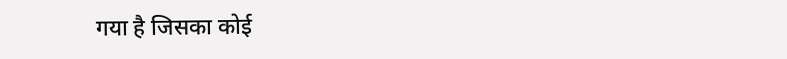गया है जिसका कोई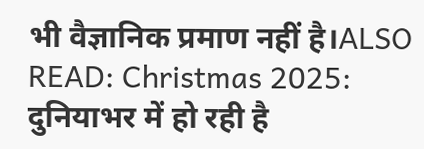भी वैज्ञानिक प्रमाण नहीं है।ALSO READ: Christmas 2025: दुनियाभर में हो रही है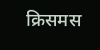क्रिसमस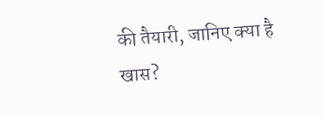की तैयारी, जानिए क्या है खास?